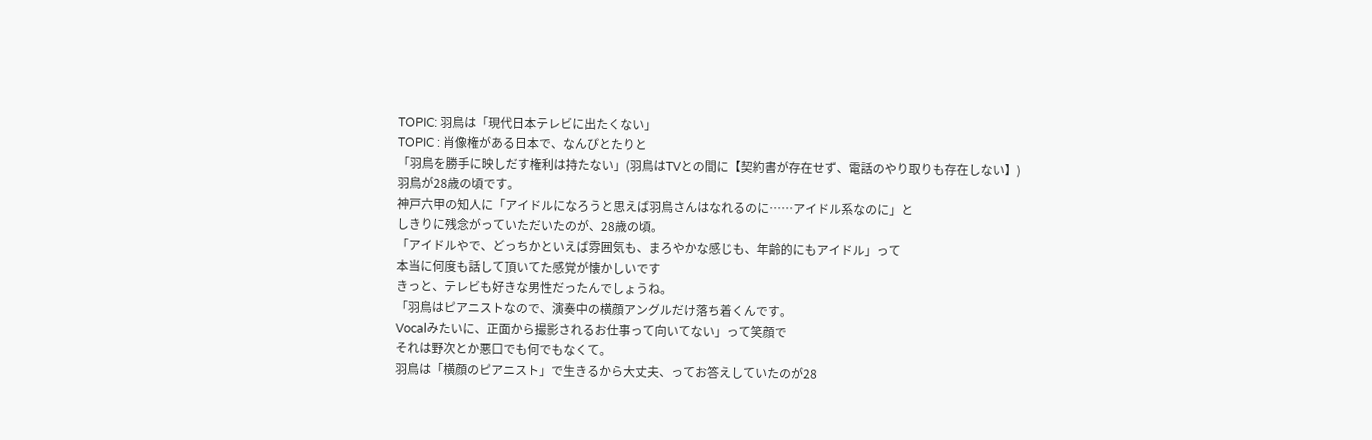TOPIC: 羽鳥は「現代日本テレビに出たくない」
TOPIC : 肖像権がある日本で、なんぴとたりと
「羽鳥を勝手に映しだす権利は持たない」(羽鳥はTVとの間に【契約書が存在せず、電話のやり取りも存在しない】)
羽鳥が28歳の頃です。
神戸六甲の知人に「アイドルになろうと思えば羽鳥さんはなれるのに……アイドル系なのに」と
しきりに残念がっていただいたのが、28歳の頃。
「アイドルやで、どっちかといえば雰囲気も、まろやかな感じも、年齢的にもアイドル」って
本当に何度も話して頂いてた感覚が懐かしいです
きっと、テレビも好きな男性だったんでしょうね。
「羽鳥はピアニストなので、演奏中の横顔アングルだけ落ち着くんです。
Vocalみたいに、正面から撮影されるお仕事って向いてない」って笑顔で
それは野次とか悪口でも何でもなくて。
羽鳥は「横顔のピアニスト」で生きるから大丈夫、ってお答えしていたのが28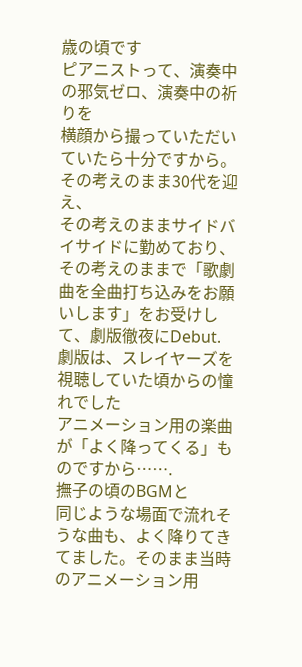歳の頃です
ピアニストって、演奏中の邪気ゼロ、演奏中の祈りを
横顔から撮っていただいていたら十分ですから。
その考えのまま30代を迎え、
その考えのままサイドバイサイドに勤めており、
その考えのままで「歌劇曲を全曲打ち込みをお願いします」をお受けして、劇版徹夜にDebut.
劇版は、スレイヤーズを視聴していた頃からの憧れでした
アニメーション用の楽曲が「よく降ってくる」ものですから…….
撫子の頃のBGMと
同じような場面で流れそうな曲も、よく降りてきてました。そのまま当時のアニメーション用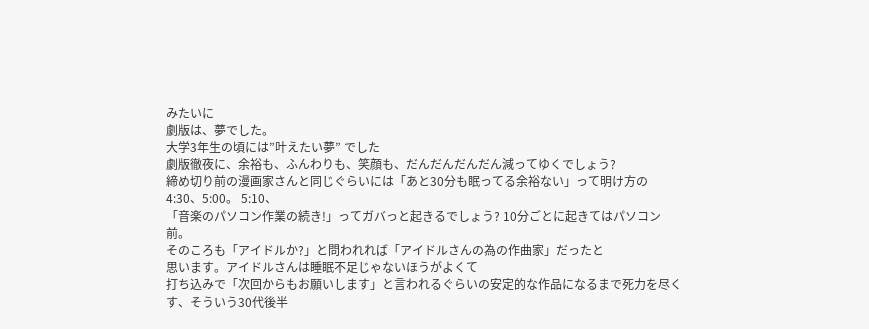みたいに
劇版は、夢でした。
大学3年生の頃には”叶えたい夢” でした
劇版徹夜に、余裕も、ふんわりも、笑顔も、だんだんだんだん減ってゆくでしょう?
締め切り前の漫画家さんと同じぐらいには「あと30分も眠ってる余裕ない」って明け方の4:30、5:00。 5:10、
「音楽のパソコン作業の続き!」ってガバっと起きるでしょう? 10分ごとに起きてはパソコン前。
そのころも「アイドルか?」と問われれば「アイドルさんの為の作曲家」だったと
思います。アイドルさんは睡眠不足じゃないほうがよくて
打ち込みで「次回からもお願いします」と言われるぐらいの安定的な作品になるまで死力を尽くす、そういう30代後半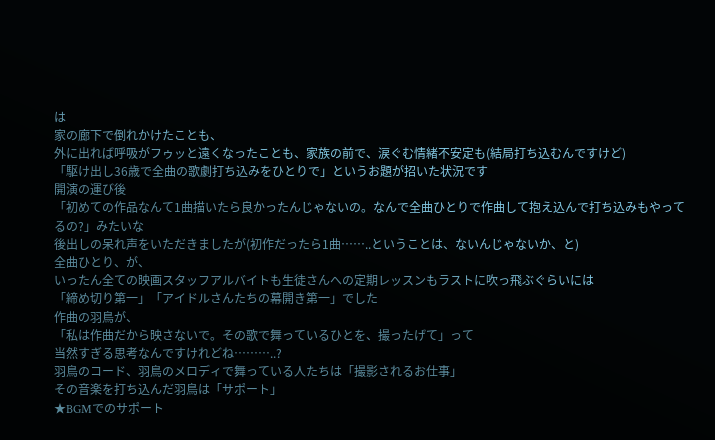は
家の廊下で倒れかけたことも、
外に出れば呼吸がフゥッと遠くなったことも、家族の前で、涙ぐむ情緒不安定も(結局打ち込むんですけど)
「駆け出し36歳で全曲の歌劇打ち込みをひとりで」というお題が招いた状況です
開演の運び後
「初めての作品なんて1曲描いたら良かったんじゃないの。なんで全曲ひとりで作曲して抱え込んで打ち込みもやってるの?」みたいな
後出しの呆れ声をいただきましたが(初作だったら1曲……..ということは、ないんじゃないか、と)
全曲ひとり、が、
いったん全ての映画スタッフアルバイトも生徒さんへの定期レッスンもラストに吹っ飛ぶぐらいには
「締め切り第一」「アイドルさんたちの幕開き第一」でした
作曲の羽鳥が、
「私は作曲だから映さないで。その歌で舞っているひとを、撮ったげて」って
当然すぎる思考なんですけれどね………..?
羽鳥のコード、羽鳥のメロディで舞っている人たちは「撮影されるお仕事」
その音楽を打ち込んだ羽鳥は「サポート」
★BGMでのサポート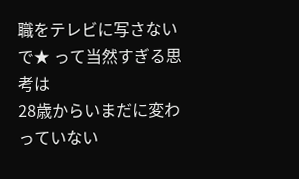職をテレビに写さないで★ って当然すぎる思考は
28歳からいまだに変わっていない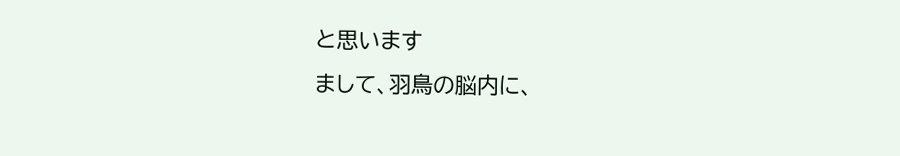と思います
まして、羽鳥の脳内に、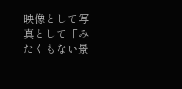映像として写真として「みたくもない景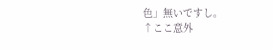色」無いですし。
↑ここ意外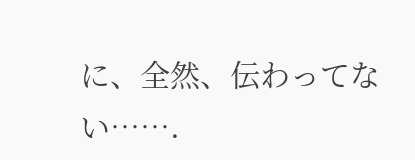に、全然、伝わってない…….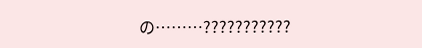の………???????????